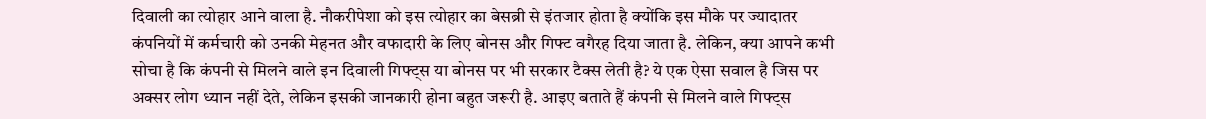दिवाली का त्योहार आने वाला है. नौकरीपेशा को इस त्योहार का बेसब्री से इंतजार होता है क्योंकि इस मौके पर ज्यादातर कंपनियों में कर्मचारी को उनकी मेहनत और वफादारी के लिए बोनस और गिफ्ट वगैरह दिया जाता है. लेकिन, क्या आपने कभी सोचा है कि कंपनी से मिलने वाले इन दिवाली गिफ्ट्स या बोनस पर भी सरकार टैक्स लेती है? ये एक ऐसा सवाल है जिस पर अक्सर लोग ध्यान नहीं देते, लेकिन इसकी जानकारी होना बहुत जरूरी है. आइए बताते हैं कंपनी से मिलने वाले गिफ्ट्स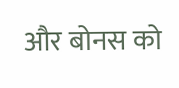और बोनस को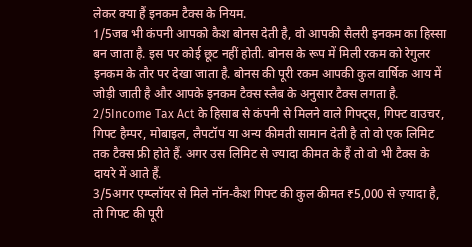लेकर क्या हैं इनकम टैक्स के नियम.
1/5जब भी कंपनी आपको कैश बोनस देती है, वो आपकी सैलरी इनकम का हिस्सा बन जाता है. इस पर कोई छूट नहीं होती. बोनस के रूप में मिली रकम को रेगुलर इनकम के तौर पर देखा जाता है. बोनस की पूरी रकम आपकी कुल वार्षिक आय में जोड़ी जाती है और आपके इनकम टैक्स स्लैब के अनुसार टैक्स लगता है.
2/5Income Tax Act के हिसाब से कंपनी से मिलने वाले गिफ्ट्स, गिफ्ट वाउचर, गिफ्ट हैम्पर, मोबाइल, लैपटॉप या अन्य कीमती सामान देती है तो वो एक लिमिट तक टैक्स फ्री होते हैं. अगर उस लिमिट से ज्यादा कीमत के हैं तो वो भी टैक्स के दायरे में आते हैं.
3/5अगर एम्प्लॉयर से मिले नॉन-कैश गिफ्ट की कुल कीमत ₹5,000 से ज़्यादा है, तो गिफ्ट की पूरी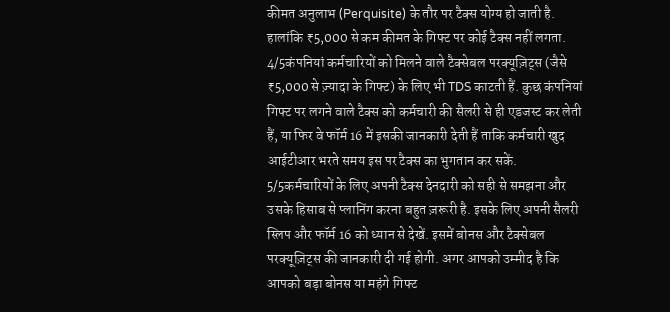कीमत अनुलाभ (Perquisite) के तौर पर टैक्स योग्य हो जाती है. हालांकि ₹5,000 से कम कीमत के गिफ्ट पर कोई टैक्स नहीं लगता.
4/5कंपनियां कर्मचारियों को मिलने वाले टैक्सेबल परक्यूज़िट्स (जैसे ₹5,000 से ज़्यादा के गिफ्ट) के लिए भी TDS काटती हैं. कुछ कंपनियां गिफ्ट पर लगने वाले टैक्स को कर्मचारी की सैलरी से ही एडजस्ट कर लेती हैं, या फिर वे फॉर्म 16 में इसकी जानकारी देती हैं ताकि कर्मचारी खुद आईटीआर भरते समय इस पर टैक्स का भुगतान कर सकें.
5/5कर्मचारियों के लिए अपनी टैक्स देनदारी को सही से समझना और उसके हिसाब से प्लानिंग करना बहुत ज़रूरी है. इसके लिए अपनी सैलरी स्लिप और फॉर्म 16 को ध्यान से देखें. इसमें बोनस और टैक्सेबल परक्यूज़िट्स की जानकारी दी गई होगी. अगर आपको उम्मीद है कि आपको बड़ा बोनस या महंगे गिफ्ट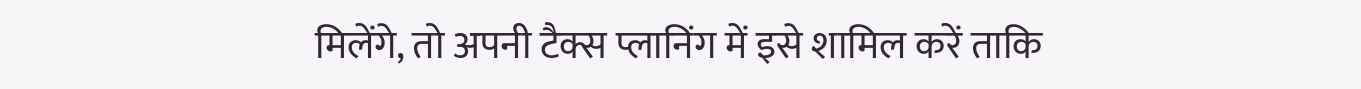मिलेंगे, तो अपनी टैक्स प्लानिंग में इसे शामिल करें ताकि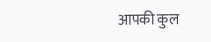आपकी कुल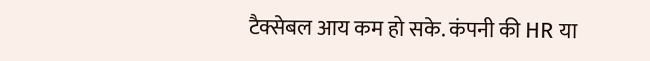टैक्सेबल आय कम हो सके. कंपनी की HR या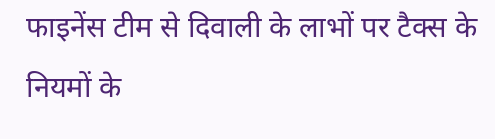फाइनेंस टीम से दिवाली के लाभों पर टैक्स के नियमों के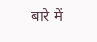बारे में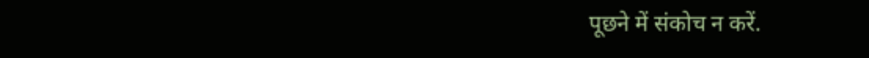पूछने में संकोच न करें.